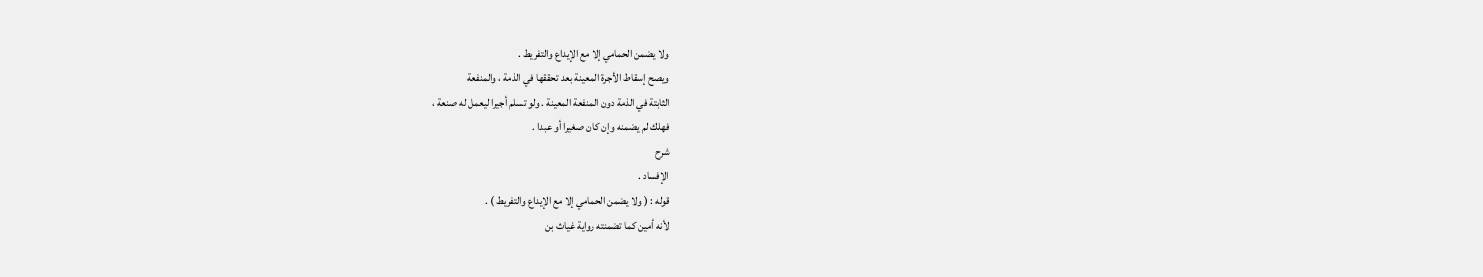ولا يضمن الحمامي إلا مع الإيداع والتفريط .
ويصح إسقاط الأجرة المعينة بعد تحققها في الذمة ، والمنفعة
الثابتة في الذمة دون المنفعة المعينة . ولو تسلم أجيرا ليعمل له صنعة ،
فهلك لم يضمنه وإن كان صغيرا أو عبدا .
شرح
الإفساد .
قوله : ( ولا يضمن الحمامي إلا مع الإيداع والتفريط ) .
لأنه أمين كما تضمنته رواية غياث بن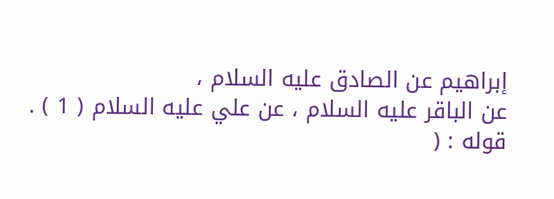إبراهيم عن الصادق عليه السلام ،
عن الباقر عليه السلام ، عن علي عليه السلام ( 1 ) .
قوله : (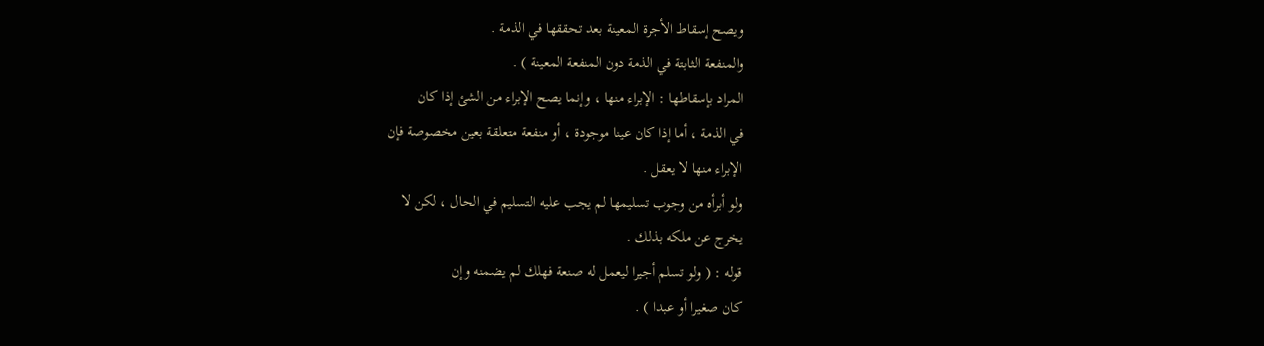ويصح إسقاط الأجرة المعينة بعد تحققها في الذمة .
والمنفعة الثابتة في الذمة دون المنفعة المعينة ) .
المراد بإسقاطها : الإبراء منها ، وإنما يصح الإبراء من الشئ إذا كان
في الذمة ، أما إذا كان عينا موجودة ، أو منفعة متعلقة بعين مخصوصة فإن
الإبراء منها لا يعقل .
ولو أبرأه من وجوب تسليمها لم يجب عليه التسليم في الحال ، لكن لا
يخرج عن ملكه بذلك .
قوله : ( ولو تسلم أجيرا ليعمل له صنعة فهلك لم يضمنه وإن
كان صغيرا أو عبدا ) .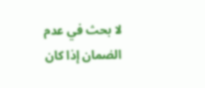لا بحث في عدم الضمان إذا كان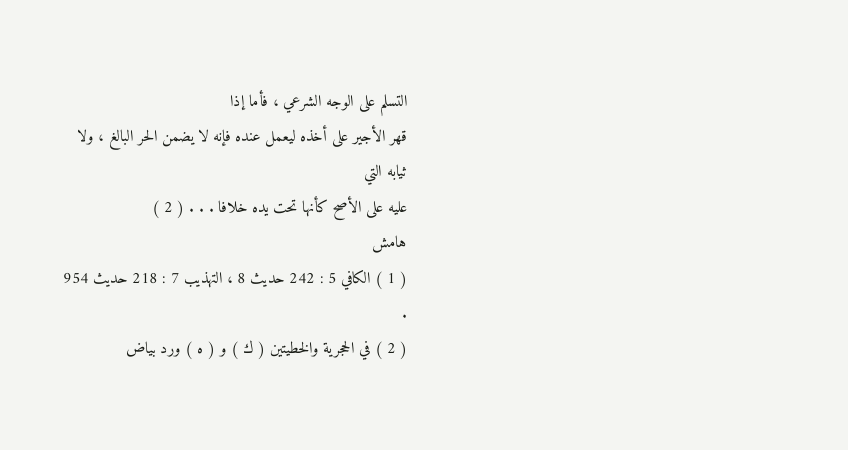التسلم على الوجه الشرعي ، فأما إذا
قهر الأجير على أخذه ليعمل عنده فإنه لا يضمن الحر البالغ ، ولا ثيابه التي
عليه على الأصح كأنها تحت يده خلافا . . . ( 2 )
هامش
( 1 ) الكافي 5 : 242 حديث 8 ، التهذيب 7 : 218 حديث 954 .
( 2 ) في الحجرية والخطيتين ( ك ) و ( ه ) ورد بياض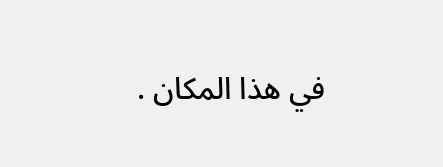في هذا المكان .